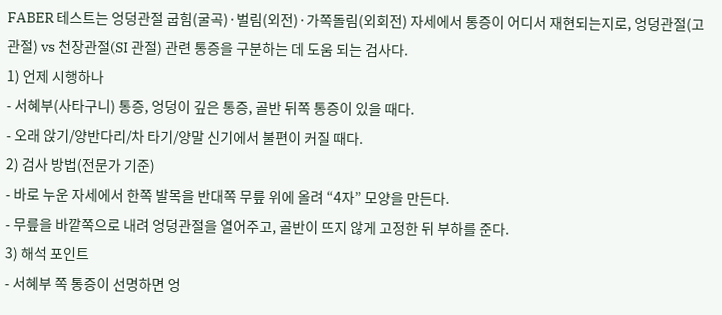FABER 테스트는 엉덩관절 굽힘(굴곡)·벌림(외전)·가쪽돌림(외회전) 자세에서 통증이 어디서 재현되는지로, 엉덩관절(고관절) vs 천장관절(SI 관절) 관련 통증을 구분하는 데 도움 되는 검사다.
1) 언제 시행하나
- 서혜부(사타구니) 통증, 엉덩이 깊은 통증, 골반 뒤쪽 통증이 있을 때다.
- 오래 앉기/양반다리/차 타기/양말 신기에서 불편이 커질 때다.
2) 검사 방법(전문가 기준)
- 바로 누운 자세에서 한쪽 발목을 반대쪽 무릎 위에 올려 “4자” 모양을 만든다.
- 무릎을 바깥쪽으로 내려 엉덩관절을 열어주고, 골반이 뜨지 않게 고정한 뒤 부하를 준다.
3) 해석 포인트
- 서혜부 쪽 통증이 선명하면 엉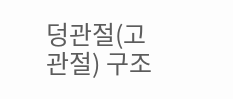덩관절(고관절) 구조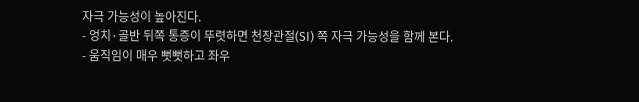자극 가능성이 높아진다.
- 엉치·골반 뒤쪽 통증이 뚜렷하면 천장관절(SI) 쪽 자극 가능성을 함께 본다.
- 움직임이 매우 뻣뻣하고 좌우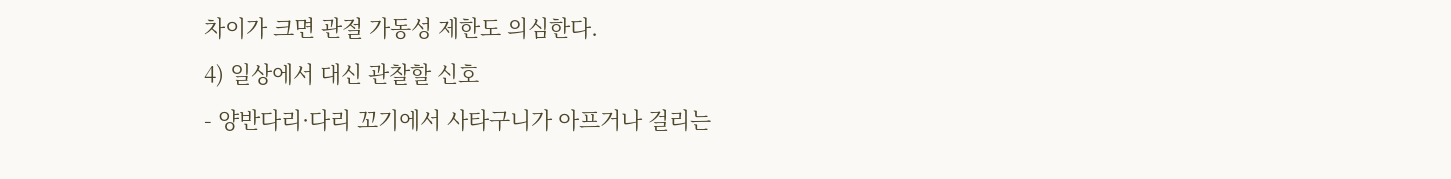차이가 크면 관절 가동성 제한도 의심한다.
4) 일상에서 대신 관찰할 신호
- 양반다리·다리 꼬기에서 사타구니가 아프거나 걸리는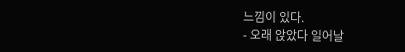느낌이 있다.
- 오래 앉았다 일어날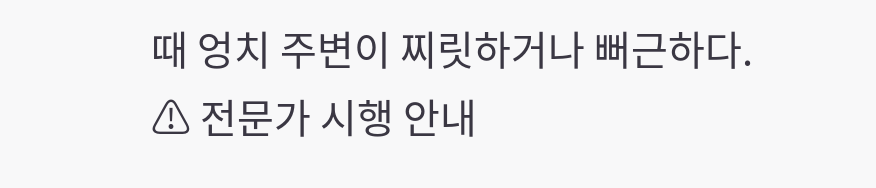때 엉치 주변이 찌릿하거나 뻐근하다.
⚠ 전문가 시행 안내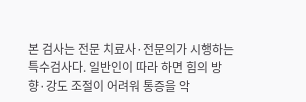본 검사는 전문 치료사·전문의가 시행하는 특수검사다. 일반인이 따라 하면 힘의 방향·강도 조절이 어려워 통증을 악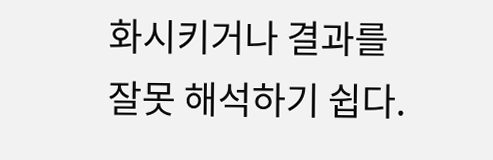화시키거나 결과를 잘못 해석하기 쉽다.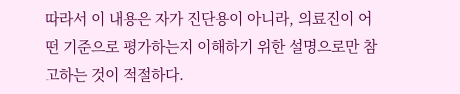따라서 이 내용은 자가 진단용이 아니라, 의료진이 어떤 기준으로 평가하는지 이해하기 위한 설명으로만 참고하는 것이 적절하다.